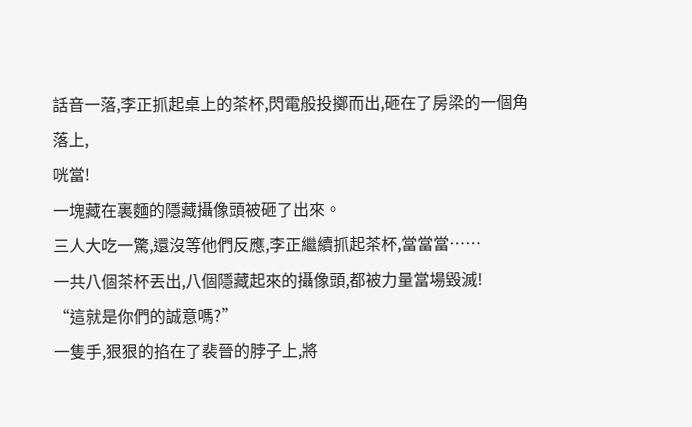話音一落,李正抓起桌上的茶杯,閃電般投擲而出,砸在了房梁的一個角落上,
咣當!
一塊藏在裏麵的隱藏攝像頭被砸了出來。
三人大吃一驚,還沒等他們反應,李正繼續抓起茶杯,當當當……
一共八個茶杯丟出,八個隱藏起來的攝像頭,都被力量當場毀滅!
“這就是你們的誠意嗎?”
一隻手,狠狠的掐在了裴晉的脖子上,將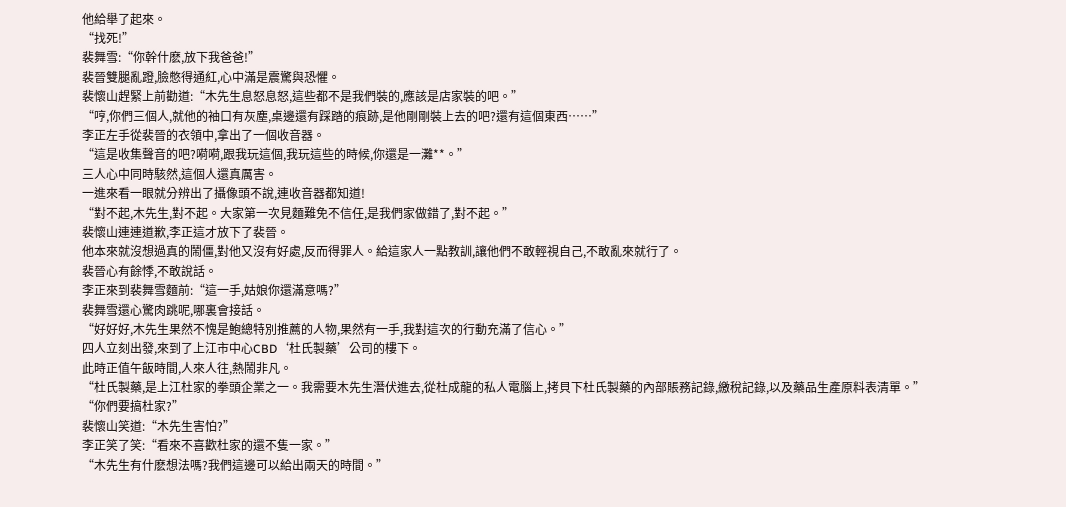他給舉了起來。
“找死!”
裴舞雪:“你幹什麽,放下我爸爸!”
裴晉雙腿亂蹬,臉憋得通紅,心中滿是震驚與恐懼。
裴懷山趕緊上前勸道:“木先生息怒息怒,這些都不是我們裝的,應該是店家裝的吧。”
“哼,你們三個人,就他的袖口有灰塵,桌邊還有踩踏的痕跡,是他剛剛裝上去的吧?還有這個東西……”
李正左手從裴晉的衣領中,拿出了一個收音器。
“這是收集聲音的吧?嗬嗬,跟我玩這個,我玩這些的時候,你還是一灘**。”
三人心中同時駭然,這個人還真厲害。
一進來看一眼就分辨出了攝像頭不說,連收音器都知道!
“對不起,木先生,對不起。大家第一次見麵難免不信任,是我們家做錯了,對不起。”
裴懷山連連道歉,李正這才放下了裴晉。
他本來就沒想過真的鬧僵,對他又沒有好處,反而得罪人。給這家人一點教訓,讓他們不敢輕視自己,不敢亂來就行了。
裴晉心有餘悸,不敢說話。
李正來到裴舞雪麵前:“這一手,姑娘你還滿意嗎?”
裴舞雪還心驚肉跳呢,哪裏會接話。
“好好好,木先生果然不愧是鮑總特別推薦的人物,果然有一手,我對這次的行動充滿了信心。”
四人立刻出發,來到了上江市中心CBD‘杜氏製藥’公司的樓下。
此時正值午飯時間,人來人往,熱鬧非凡。
“杜氏製藥,是上江杜家的拳頭企業之一。我需要木先生潛伏進去,從杜成龍的私人電腦上,拷貝下杜氏製藥的內部賬務記錄,繳稅記錄,以及藥品生產原料表清單。”
“你們要搞杜家?”
裴懷山笑道:“木先生害怕?”
李正笑了笑:“看來不喜歡杜家的還不隻一家。”
“木先生有什麽想法嗎?我們這邊可以給出兩天的時間。”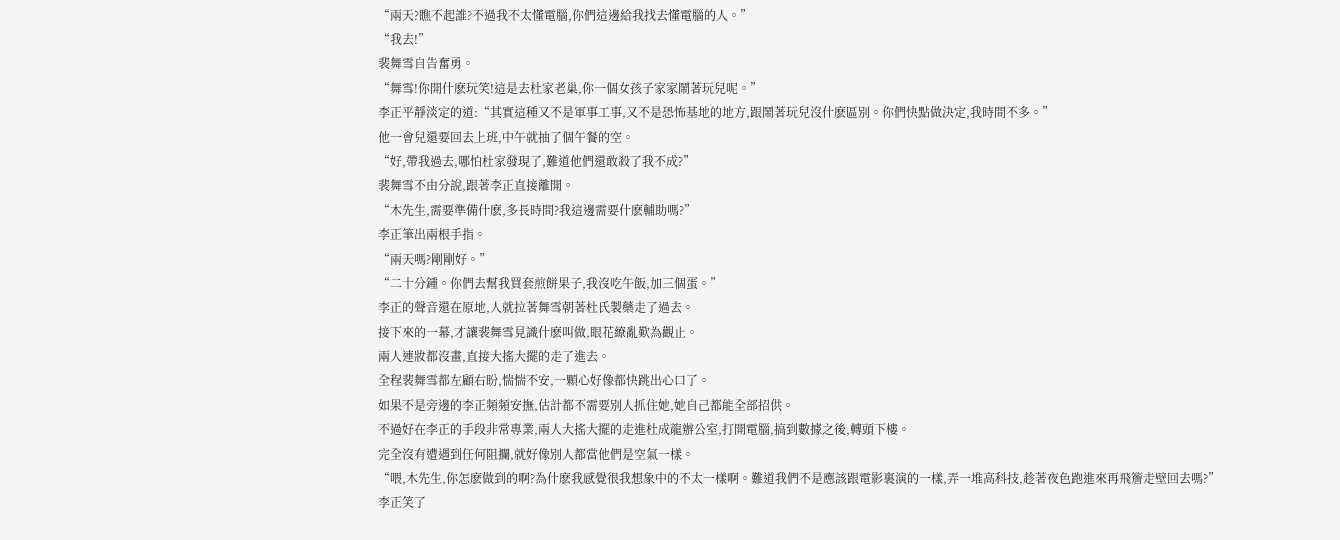“兩天?瞧不起誰?不過我不太懂電腦,你們這邊給我找去懂電腦的人。”
“我去!”
裴舞雪自告奮勇。
“舞雪!你開什麽玩笑!這是去杜家老巢,你一個女孩子家家鬧著玩兒呢。”
李正平靜淡定的道:“其實這種又不是軍事工事,又不是恐怖基地的地方,跟鬧著玩兒沒什麽區別。你們快點做決定,我時間不多。”
他一會兒還要回去上班,中午就抽了個午餐的空。
“好,帶我過去,哪怕杜家發現了,難道他們還敢殺了我不成?”
裴舞雪不由分說,跟著李正直接離開。
“木先生,需要準備什麽,多長時間?我這邊需要什麽輔助嗎?”
李正筆出兩根手指。
“兩天嗎?剛剛好。”
“二十分鍾。你們去幫我買套煎餅果子,我沒吃午飯,加三個蛋。”
李正的聲音還在原地,人就拉著舞雪朝著杜氏製藥走了過去。
接下來的一幕,才讓裴舞雪見識什麽叫做,眼花繚亂歎為觀止。
兩人連妝都沒畫,直接大搖大擺的走了進去。
全程裴舞雪都左顧右盼,惴惴不安,一顆心好像都快跳出心口了。
如果不是旁邊的李正頻頻安撫,估計都不需要別人抓住她,她自己都能全部招供。
不過好在李正的手段非常專業,兩人大搖大擺的走進杜成龍辦公室,打開電腦,搞到數據之後,轉頭下樓。
完全沒有遭遇到任何阻攔,就好像別人都當他們是空氣一樣。
“喂,木先生,你怎麽做到的啊?為什麽我感覺很我想象中的不太一樣啊。難道我們不是應該跟電影裏演的一樣,弄一堆高科技,趁著夜色跑進來再飛簷走壁回去嗎?”
李正笑了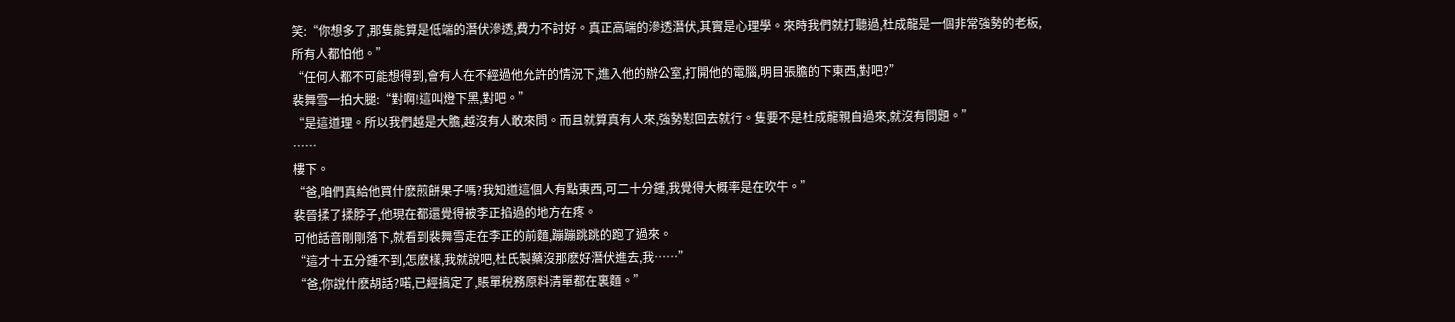笑:“你想多了,那隻能算是低端的潛伏滲透,費力不討好。真正高端的滲透潛伏,其實是心理學。來時我們就打聽過,杜成龍是一個非常強勢的老板,所有人都怕他。”
“任何人都不可能想得到,會有人在不經過他允許的情況下,進入他的辦公室,打開他的電腦,明目張膽的下東西,對吧?”
裴舞雪一拍大腿:“對啊!這叫燈下黑,對吧。”
“是這道理。所以我們越是大膽,越沒有人敢來問。而且就算真有人來,強勢懟回去就行。隻要不是杜成龍親自過來,就沒有問題。”
……
樓下。
“爸,咱們真給他買什麽煎餅果子嗎?我知道這個人有點東西,可二十分鍾,我覺得大概率是在吹牛。”
裴晉揉了揉脖子,他現在都還覺得被李正掐過的地方在疼。
可他話音剛剛落下,就看到裴舞雪走在李正的前麵,蹦蹦跳跳的跑了過來。
“這才十五分鍾不到,怎麽樣,我就說吧,杜氏製藥沒那麽好潛伏進去,我……”
“爸,你說什麽胡話?喏,已經搞定了,賬單稅務原料清單都在裏麵。”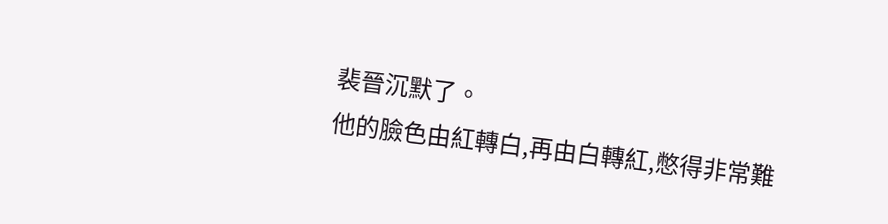裴晉沉默了。
他的臉色由紅轉白,再由白轉紅,憋得非常難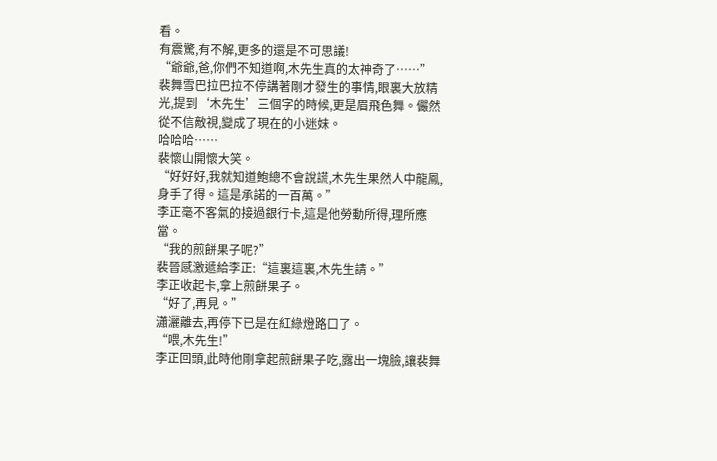看。
有震驚,有不解,更多的還是不可思議!
“爺爺,爸,你們不知道啊,木先生真的太神奇了……”
裴舞雪巴拉巴拉不停講著剛才發生的事情,眼裏大放精光,提到‘木先生’三個字的時候,更是眉飛色舞。儼然從不信敵視,變成了現在的小迷妹。
哈哈哈……
裴懷山開懷大笑。
“好好好,我就知道鮑總不會說謊,木先生果然人中龍鳳,身手了得。這是承諾的一百萬。”
李正毫不客氣的接過銀行卡,這是他勞動所得,理所應當。
“我的煎餅果子呢?”
裴晉感激遞給李正:“這裏這裏,木先生請。”
李正收起卡,拿上煎餅果子。
“好了,再見。”
瀟灑離去,再停下已是在紅綠燈路口了。
“喂,木先生!”
李正回頭,此時他剛拿起煎餅果子吃,露出一塊臉,讓裴舞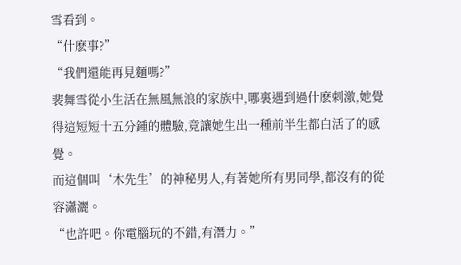雪看到。
“什麽事?”
“我們還能再見麵嗎?”
裴舞雪從小生活在無風無浪的家族中,哪裏遇到過什麽刺激,她覺得這短短十五分鍾的體驗,竟讓她生出一種前半生都白活了的感覺。
而這個叫‘木先生’的神秘男人,有著她所有男同學,都沒有的從容瀟灑。
“也許吧。你電腦玩的不錯,有潛力。”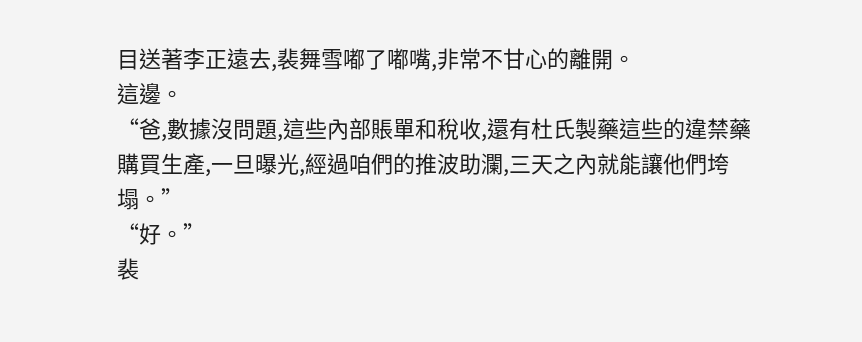目送著李正遠去,裴舞雪嘟了嘟嘴,非常不甘心的離開。
這邊。
“爸,數據沒問題,這些內部賬單和稅收,還有杜氏製藥這些的違禁藥購買生產,一旦曝光,經過咱們的推波助瀾,三天之內就能讓他們垮塌。”
“好。”
裴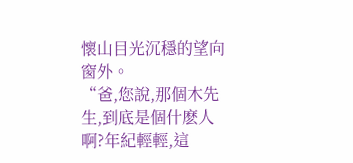懷山目光沉穩的望向窗外。
“爸,您說,那個木先生,到底是個什麽人啊?年紀輕輕,這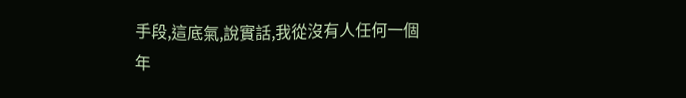手段,這底氣,說實話,我從沒有人任何一個年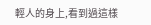輕人的身上,看到過這樣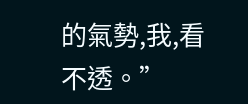的氣勢,我,看不透。”